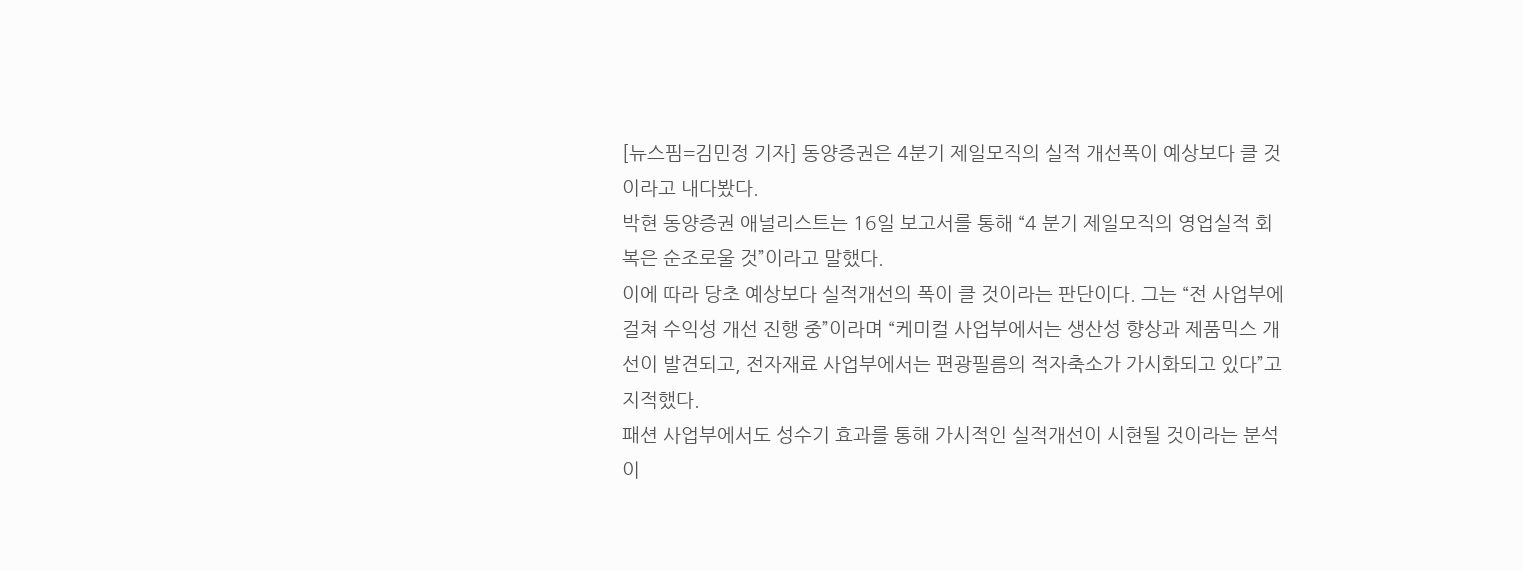[뉴스핌=김민정 기자] 동양증권은 4분기 제일모직의 실적 개선폭이 예상보다 클 것이라고 내다봤다.
박현 동양증권 애널리스트는 16일 보고서를 통해 “4 분기 제일모직의 영업실적 회복은 순조로울 것”이라고 말했다.
이에 따라 당초 예상보다 실적개선의 폭이 클 것이라는 판단이다. 그는 “전 사업부에 걸쳐 수익성 개선 진행 중”이라며 “케미컬 사업부에서는 생산성 향상과 제품믹스 개선이 발견되고, 전자재료 사업부에서는 편광필름의 적자축소가 가시화되고 있다”고 지적했다.
패션 사업부에서도 성수기 효과를 통해 가시적인 실적개선이 시현될 것이라는 분석이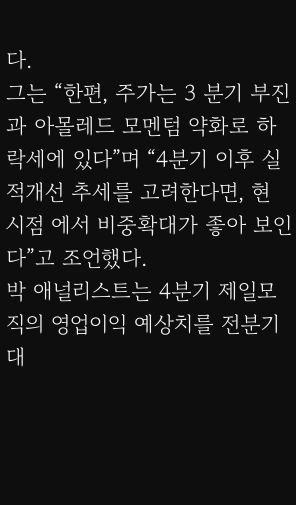다.
그는 “한편, 주가는 3 분기 부진과 아몰레드 모멘텀 약화로 하락세에 있다”며 “4분기 이후 실적개선 추세를 고려한다면, 현 시점 에서 비중확대가 좋아 보인다”고 조언했다.
박 애널리스트는 4분기 제일모직의 영업이익 예상치를 전분기 대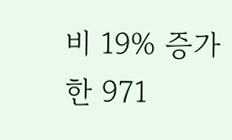비 19% 증가한 971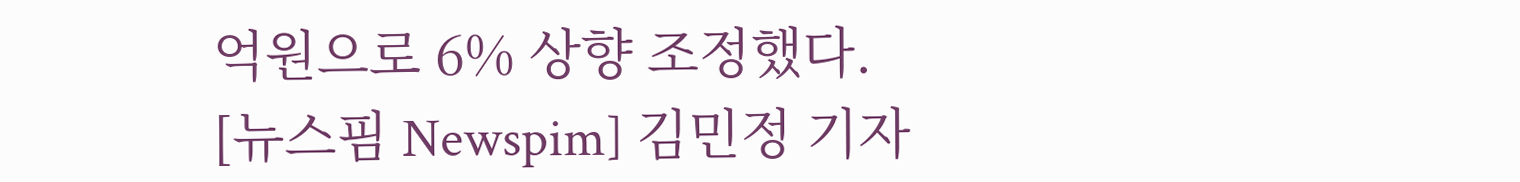억원으로 6% 상향 조정했다.
[뉴스핌 Newspim] 김민정 기자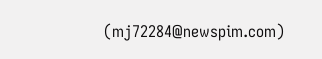(mj72284@newspim.com)